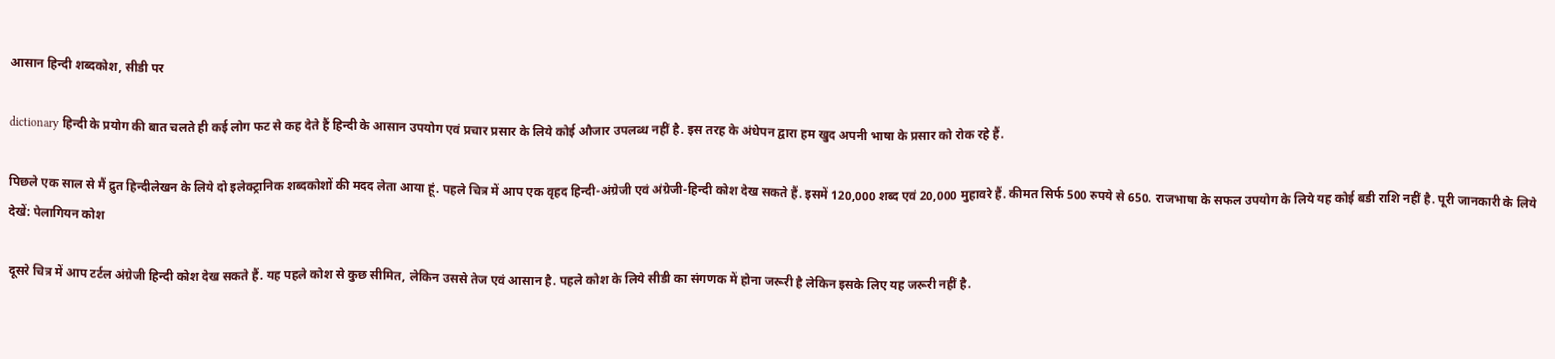आसान हिन्दी शब्दकोश, सीडी पर

dictionary हिन्दी के प्रयोग की बात चलते ही कई लोग फट से कह देते हैं हिन्दी के आसान उपयोग एवं प्रचार प्रसार के लिये कोई औजार उपलब्ध नहीं है. इस तरह के अंधेपन द्वारा हम खुद अपनी भाषा के प्रसार को रोक रहे हैं.

पिछले एक साल से मैं द्रुत हिन्दीलेखन के लिये दो इलेक्ट्रानिक शब्दकोशों की मदद लेता आया हूं. पहले चित्र में आप एक वृहद हिन्दी-अंग्रेजी एवं अंग्रेजी-हिन्दी कोश देख सकते हैं. इसमें 120,000 शब्द एवं 20,000 मुहावरे हैं. कीमत सिर्फ 500 रुपये से 650. राजभाषा के सफल उपयोग के लिये यह कोई बडी राशि नहीं है. पूरी जानकारी के लिये देखें: पेलागियन कोश

दूसरे चित्र में आप टर्टल अंग्रेजी हिन्दी कोश देख सकते हैं. यह पहले कोश से कुछ सीमित, लेकिन उससे तेज एवं आसान है. पहले कोश के लिये सीडी का संगणक में होना जरूरी है लेकिन इसके लिए यह जरूरी नहीं है.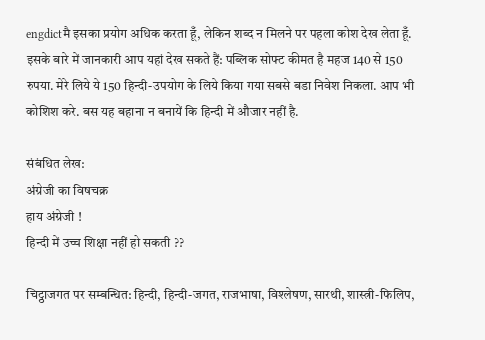engdictमै इसका प्रयोग अधिक करता हूँ, लेकिन शब्द न मिलने पर पहला कोश देख लेता हूँ. इसके बारे में जानकारी आप यहां देख सकते हैं: पब्लिक सोफ्ट कीमत है महज 140 से 150 रुपया. मेरे लिये ये 150 हिन्दी-उपयोग के लिये किया गया सबसे बडा निवेश निकला. आप भी कोशिश करे. बस यह बहाना न बनायें कि हिन्दी में औजार नहीं है.

संबंधित लेख:
अंग्रेजी का विषचक्र
हाय अंग्रेजी !
हिन्दी में उच्च शिक्षा नहीं हो सकती ??

चिट्ठाजगत पर सम्बन्धित: हिन्दी, हिन्दी-जगत, राजभाषा, विश्लेषण, सारथी, शास्त्री-फिलिप,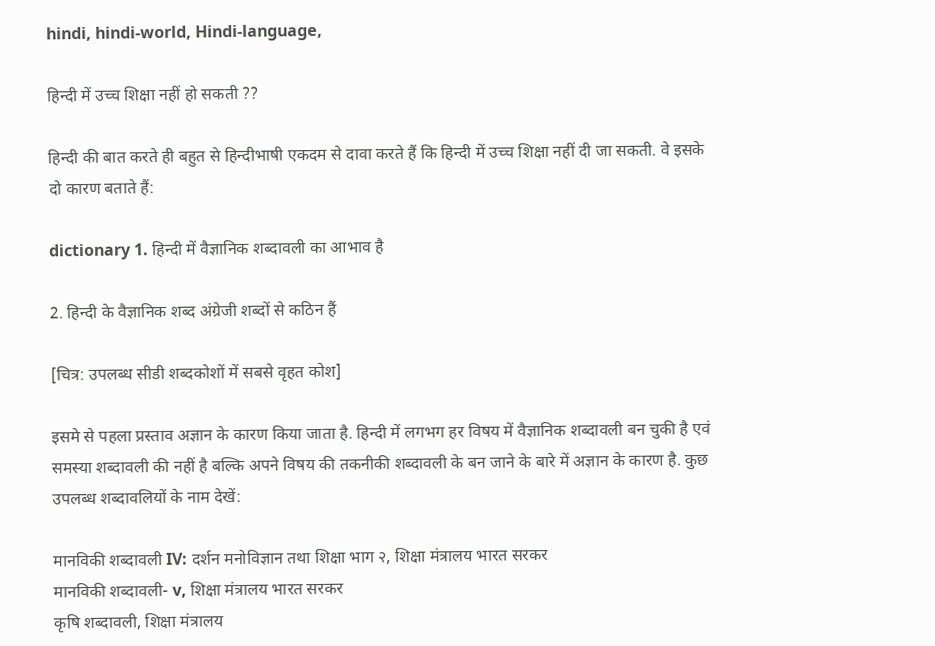hindi, hindi-world, Hindi-language,

हिन्दी में उच्च शिक्षा नहीं हो सकती ??

हिन्दी की बात करते ही बहुत से हिन्दीभाषी एकदम से दावा करते हैं कि हिन्दी में उच्च शिक्षा नहीं दी जा सकती. वे इसके दो कारण बताते हैं:

dictionary 1. हिन्दी में वैज्ञानिक शब्दावली का आभाव है

2. हिन्दी के वैज्ञानिक शब्द अंग्रेजी शब्दों से कठिन हैं

[चित्र: उपलब्ध सीडी शब्दकोशों में सबसे वृहत कोश]

इसमे से पहला प्रस्ताव अज्ञान के कारण किया जाता है. हिन्दी में लगभग हर विषय में वैज्ञानिक शब्दावली बन चुकी है एवं समस्या शब्दावली की नहीं है बल्कि अपने विषय की तकनीकी शब्दावली के बन जाने के बारे में अज्ञान के कारण है. कुछ उपलब्ध शब्दावलियों के नाम देखें:

मानविकी शब्दावली IV: दर्शन मनोविज्ञान तथा शिक्षा भाग २, शिक्षा मंत्रालय भारत सरकर
मानविकी शब्दावली- v, शिक्षा मंत्रालय भारत सरकर
कृषि शब्दावली, शिक्षा मंत्रालय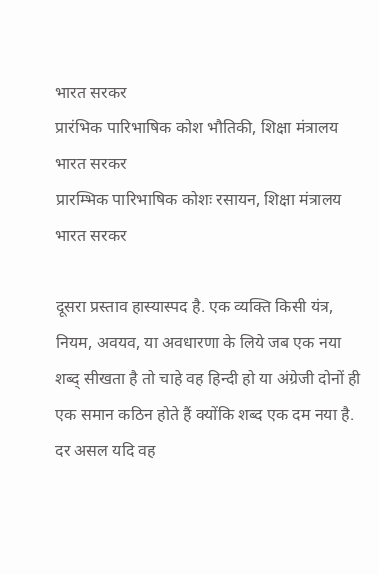भारत सरकर
प्रारंभिक पारिभाषिक कोश भौतिकी, शिक्षा मंत्रालय भारत सरकर
प्रारम्भिक पारिभाषिक कोशः रसायन, शिक्षा मंत्रालय भारत सरकर

दूसरा प्रस्ताव हास्यास्पद है. एक व्यक्ति किसी यंत्र, नियम, अवयव, या अवधारणा के लिये जब एक नया शब्द् सीखता है तो चाहे वह हिन्दी हो या अंग्रेजी दोनों ही एक समान कठिन होते हैं क्योंकि शब्द एक दम नया है. दर असल यदि वह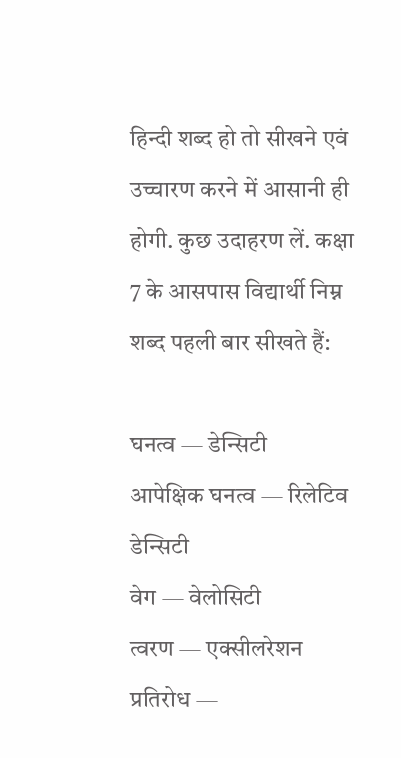हिन्दी शब्द हो तो सीखने एवं उच्चारण करने में आसानी ही होगी. कुछ उदाहरण लें. कक्षा 7 के आसपास विद्यार्थी निम्न शब्द पहली बार सीखते हैं:

घनत्व — डेन्सिटी
आपेक्षिक घनत्व — रिलेटिव डेन्सिटी
वेग — वेलोसिटी
त्वरण — एक्सीलरेशन
प्रतिरोध —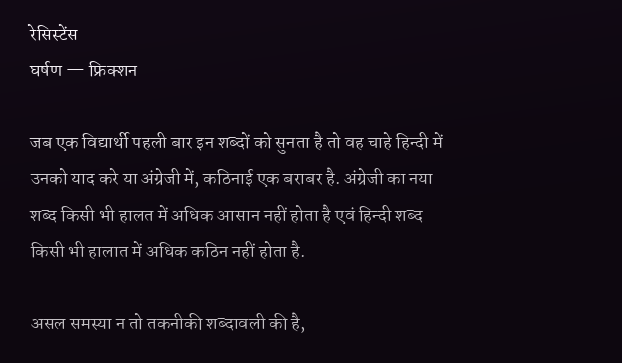रेसिस्टेंस
घर्षण — फ्रिक्शन

जब एक विद्यार्थी पहली बार इन शब्दों को सुनता है तो वह चाहे हिन्दी में उनको याद करे या अंग्रेजी में, कठिनाई एक बराबर है. अंग्रेजी का नया शब्द किसी भी हालत में अधिक आसान नहीं होता है एवं हिन्दी शब्द किसी भी हालात में अधिक कठिन नहीं होता है.

असल समस्या न तो तकनीकी शब्दावली की है,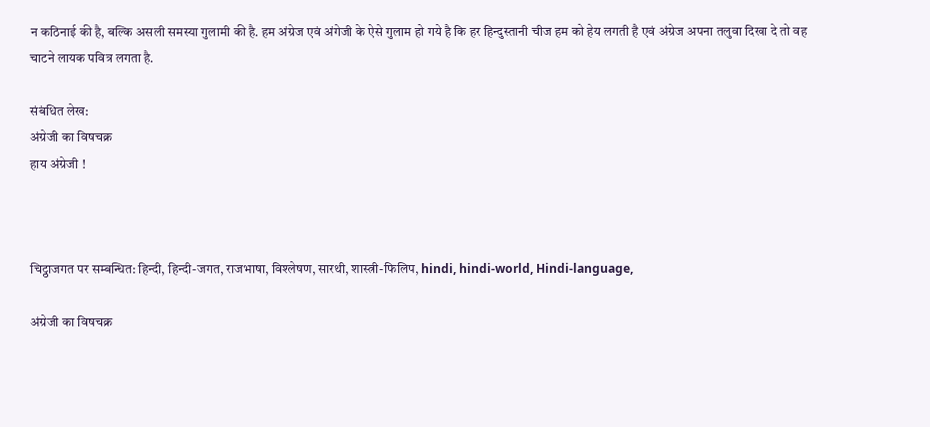न कठिनाई की है, बल्कि असली समस्या गुलामी की है. हम अंग्रेज एवं अंगेजी के ऐसे गुलाम हो गये है कि हर हिन्दुस्तानी चीज हम को हेय लगती है एवं अंग्रेज अपना तलुवा दिखा दे तो वह चाटने लायक पवित्र लगता है.

संबंधित लेख:
अंग्रेजी का विषचक्र
हाय अंग्रेजी !



चिट्ठाजगत पर सम्बन्धित: हिन्दी, हिन्दी-जगत, राजभाषा, विश्लेषण, सारथी, शास्त्री-फिलिप, hindi, hindi-world, Hindi-language,

अंग्रेजी का विषचक्र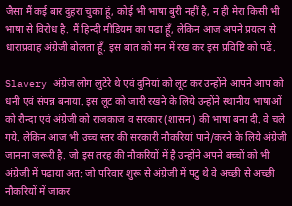जैसा मैं कई बार दुहरा चुका हूं, कोई भी भाषा बुरी नहीं है, न ही मेरा किसी भी भाषा से विरोध है. मैं हिन्दी मीडियम का पढा हूँ, लेकिन आज अपने प्रयत्न से धाराप्रवाह अंग्रेजी बोलता हूँ. इस बात को मन में रख कर इस प्रविष्टि को पढें.

Slavery अंग्रेज लोग लुटेरे थे एवं दुनियां को लूट कर उन्होंने आपने आप को धनी एवं संपन्न बनाया. इस लूट को जारी रखने के लिये उन्होंने स्थानीय भाषाओं को रौन्दा एवं अंग्रेजी को राजकाज व सरकार (शासन) की भाषा बना दी. वे चले गये. लेकिन आज भी उच्च स्तर की सरकारी नौकरियां पाने/करने के लिये अंग्रेजी जानना जरूरी है. जो इस तरह की नौकरियों में है उन्होंने अपने बच्चों को भी अंग्रेजी में पढाया अत: जो परिवार शुरू से अंग्रेजी में पटु थे वे अच्छी से अच्छी नौकरियों में जाकर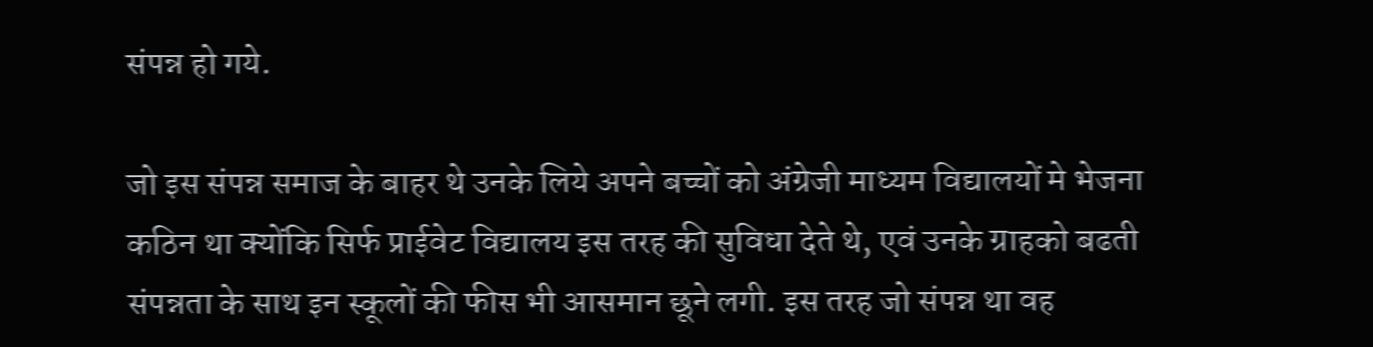संपन्न हो गये.

जो इस संपन्न समाज के बाहर थे उनके लिये अपने बच्चों को अंग्रेजी माध्यम विद्यालयों मे भेजना कठिन था क्योंकि सिर्फ प्राईवेट विद्यालय इस तरह की सुविधा देते थे, एवं उनके ग्राहको बढती संपन्नता के साथ इन स्कूलों की फीस भी आसमान छूने लगी. इस तरह जो संपन्न था वह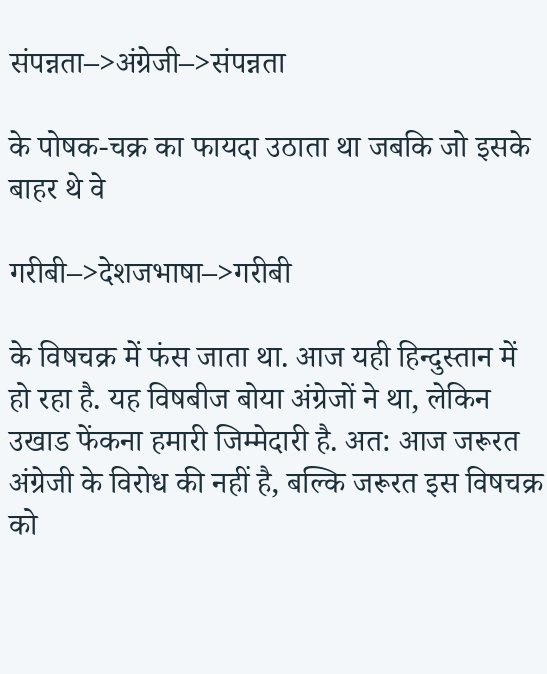संपन्नता–>अंग्रेजी–>संपन्नता

के पोषक-चक्र का फायदा उठाता था जबकि जो इसके बाहर थे वे

गरीबी–>देशजभाषा–>गरीबी

के विषचक्र में फंस जाता था. आज यही हिन्दुस्तान में हो रहा है. यह विषबीज बोया अंग्रेजों ने था, लेकिन उखाड फेंकना हमारी जिम्मेदारी है. अत: आज जरूरत अंग्रेजी के विरोध की नहीं है, बल्कि जरूरत इस विषचक्र को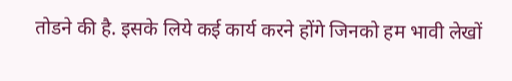तोडने की है. इसके लिये कई कार्य करने होंगे जिनको हम भावी लेखों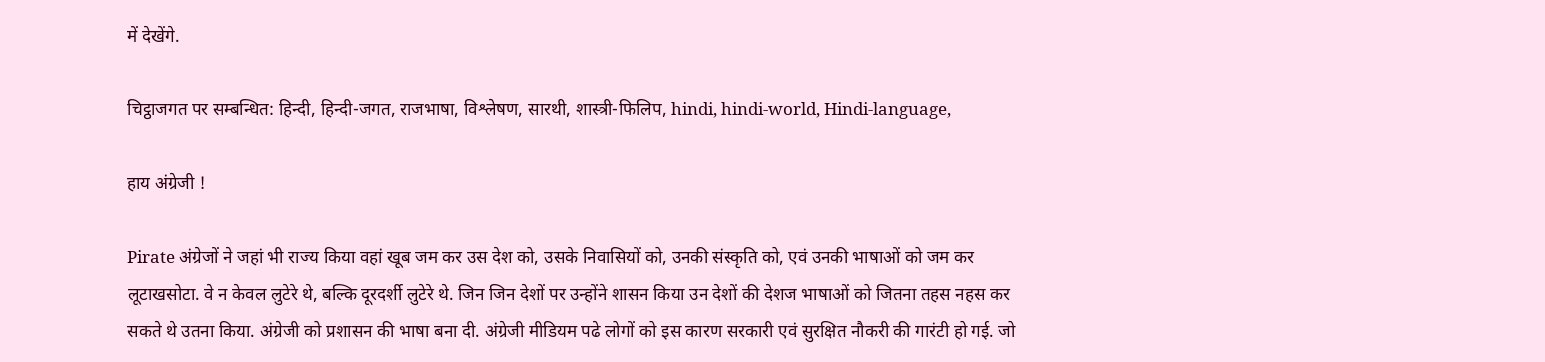में देखेंगे.

चिट्ठाजगत पर सम्बन्धित: हिन्दी, हिन्दी-जगत, राजभाषा, विश्लेषण, सारथी, शास्त्री-फिलिप, hindi, hindi-world, Hindi-language,

हाय अंग्रेजी !

Pirate अंग्रेजों ने जहां भी राज्य किया वहां खूब जम कर उस देश को, उसके निवासियों को, उनकी संस्कृति को, एवं उनकी भाषाओं को जम कर लूटाखसोटा. वे न केवल लुटेरे थे, बल्कि दूरदर्शी लुटेरे थे. जिन जिन देशों पर उन्होंने शासन किया उन देशों की देशज भाषाओं को जितना तहस नहस कर सकते थे उतना किया. अंग्रेजी को प्रशासन की भाषा बना दी. अंग्रेजी मीडियम पढे लोगों को इस कारण सरकारी एवं सुरक्षित नौकरी की गारंटी हो गई. जो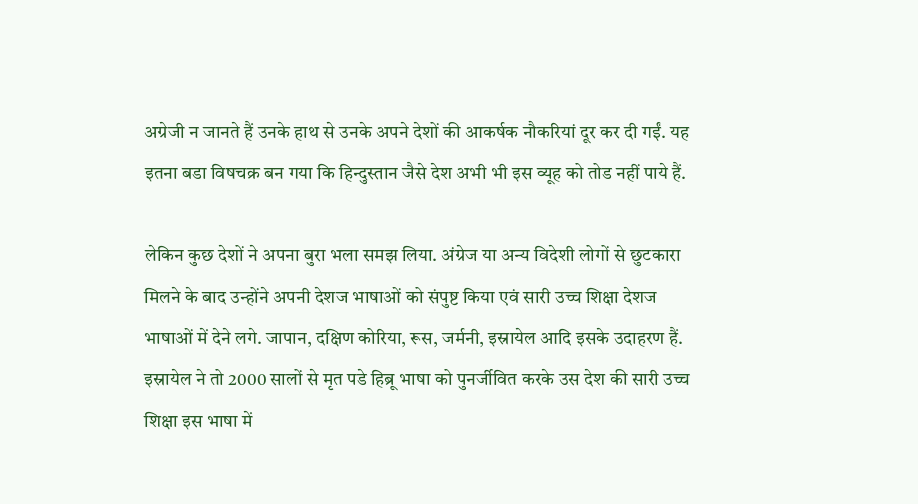अग्रेजी न जानते हैं उनके हाथ से उनके अपने देशों की आकर्षक नौकरियां दूर कर दी गईं. यह इतना बडा विषचक्र बन गया कि हिन्दुस्तान जैसे देश अभी भी इस व्यूह को तोड नहीं पाये हैं.

लेकिन कुछ देशों ने अपना बुरा भला समझ लिया. अंग्रेज या अन्य विदेशी लोगों से छुटकारा मिलने के बाद उन्होंने अपनी देशज भाषाओं को संपुष्ट किया एवं सारी उच्च शिक्षा देशज भाषाओं में देने लगे. जापान, दक्षिण कोरिया, रूस, जर्मनी, इस्रायेल आदि इसके उदाहरण हैं. इस्रायेल ने तो 2000 सालों से मृत पडे हिब्रू भाषा को पुनर्जीवित करके उस देश की सारी उच्च शिक्षा इस भाषा में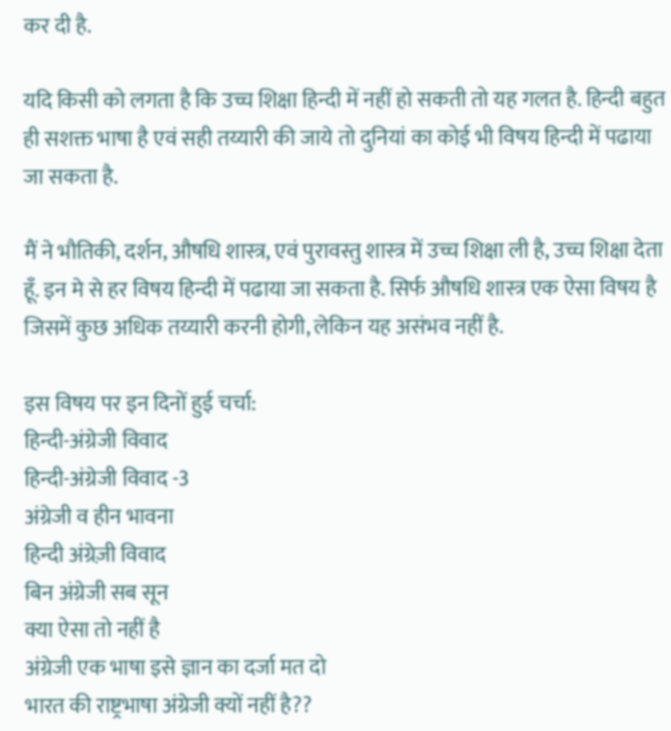कर दी है.

यदि किसी को लगता है कि उच्च शिक्षा हिन्दी में नहीं हो सकती तो यह गलत है. हिन्दी बहुत ही सशक्त भाषा है एवं सही तय्यारी की जाये तो दुनियां का कोई भी विषय हिन्दी में पढाया जा सकता है.

मैं ने भौतिकी, दर्शन, औषधि शास्त्र, एवं पुरावस्तु शास्त्र में उच्च शिक्षा ली है, उच्च शिक्षा देता हूँ. इन मे से हर विषय हिन्दी में पढाया जा सकता है. सिर्फ औषधि शास्त्र एक ऐसा विषय है जिसमें कुछ अधिक तय्यारी करनी होगी, लेकिन यह असंभव नहीं है.

इस विषय पर इन दिनों हुई चर्चा:
हिन्दी-अंग्रेजी विवाद
हिन्दी-अंग्रेजी विवाद -3
अंग्रेजी व हीन भावना
हिन्दी अंग्रेज़ी विवाद
बिन अंग्रेजी सब सून
क्या ऐसा तो नहीं है
अंग्रेजी एक भाषा इसे ज्ञान का दर्जा मत दो
भारत की राष्ट्रभाषा अंग्रेजी क्यों नहीं है??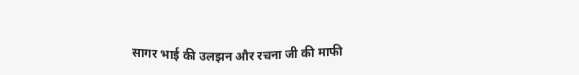सागर भाई की उलझन और रचना जी की माफी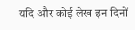यदि और कोई लेख इन दिनों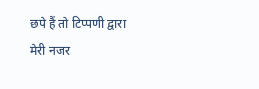छपे हैं तो टिप्पणी द्वारा मेरी नजर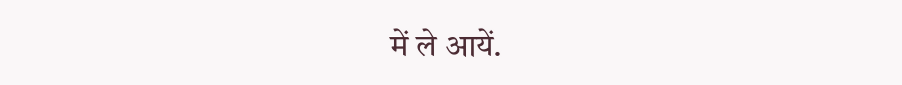में ले आयें.